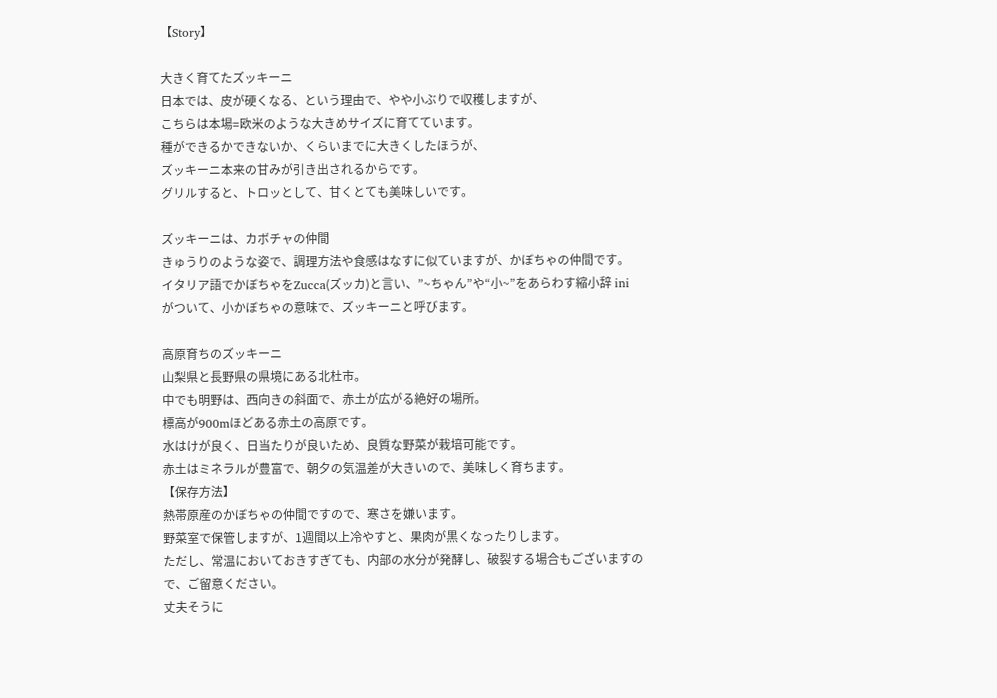【Story】

大きく育てたズッキーニ
日本では、皮が硬くなる、という理由で、やや小ぶりで収穫しますが、
こちらは本場=欧米のような大きめサイズに育てています。
種ができるかできないか、くらいまでに大きくしたほうが、
ズッキーニ本来の甘みが引き出されるからです。
グリルすると、トロッとして、甘くとても美味しいです。

ズッキーニは、カボチャの仲間
きゅうりのような姿で、調理方法や食感はなすに似ていますが、かぼちゃの仲間です。
イタリア語でかぼちゃをZucca(ズッカ)と言い、”~ちゃん”や“小~”をあらわす縮小辞 ini がついて、小かぼちゃの意味で、ズッキーニと呼びます。

高原育ちのズッキーニ
山梨県と長野県の県境にある北杜市。
中でも明野は、西向きの斜面で、赤土が広がる絶好の場所。
標高が900mほどある赤土の高原です。
水はけが良く、日当たりが良いため、良質な野菜が栽培可能です。
赤土はミネラルが豊富で、朝夕の気温差が大きいので、美味しく育ちます。
【保存方法】
熱帯原産のかぼちゃの仲間ですので、寒さを嫌います。
野菜室で保管しますが、1週間以上冷やすと、果肉が黒くなったりします。
ただし、常温においておきすぎても、内部の水分が発酵し、破裂する場合もございますので、ご留意ください。
丈夫そうに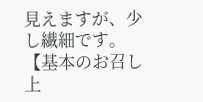見えますが、少し繊細です。
【基本のお召し上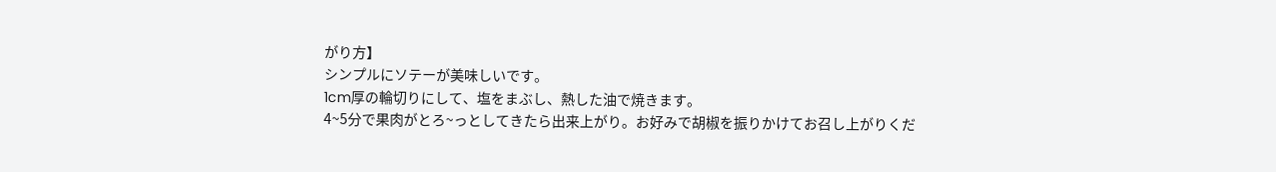がり方】
シンプルにソテーが美味しいです。
1cm厚の輪切りにして、塩をまぶし、熱した油で焼きます。
4~5分で果肉がとろ~っとしてきたら出来上がり。お好みで胡椒を振りかけてお召し上がりくだ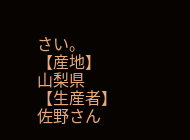さい。
【産地】
山梨県
【生産者】
佐野さん